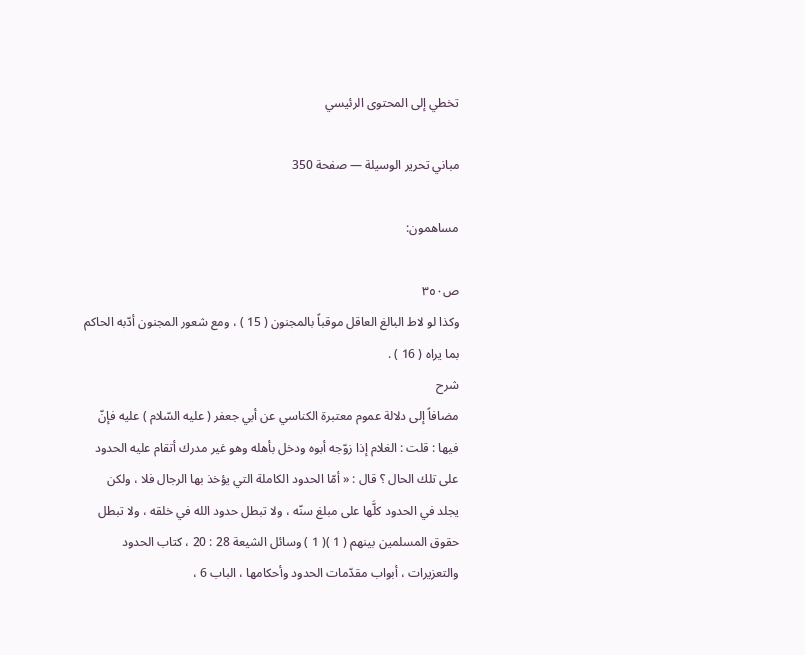تخطي إلى المحتوى الرئيسي

مباني تحرير الوسيلة — صفحة 350

مساهمون:

ص٣٥٠
وكذا لو لاط البالغ العاقل موقباً بالمجنون ( 15 ) ، ومع شعور المجنون أدّبه الحاكم بما يراه ( 16 ) .
شرح
مضافاً إلى دلالة عموم معتبرة الكناسي عن أبي جعفر ( عليه السّلام ) عليه فإنّ فيها : قلت : الغلام إذا زوّجه أبوه ودخل بأهله وهو غير مدرك أتقام عليه الحدود على تلك الحال ؟ قال : « أمّا الحدود الكاملة التي يؤخذ بها الرجال فلا ، ولكن يجلد في الحدود كلَّها على مبلغ سنّه ، ولا تبطل حدود الله في خلقه ، ولا تبطل حقوق المسلمين بينهم ( 1 )( 1 ) وسائل الشيعة 28 : 20 ، كتاب الحدود والتعزيرات ، أبواب مقدّمات الحدود وأحكامها ، الباب 6 ،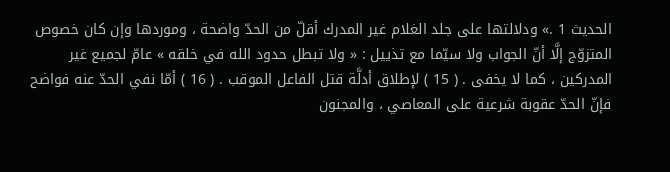الحديث 1 .» ودلالتها على جلد الغلام غير المدرك أقلّ من الحدّ واضحة ، وموردها وإن كان خصوص المتزوّج إلَّا أنّ الجواب ولا سيّما مع تذييل : « ولا تبطل حدود الله في خلقه » عامّ لجميع غير المدركين ، كما لا يخفى . ( 15 ) لإطلاق أدلَّة قتل الفاعل الموقب . ( 16 ) أمّا نفي الحدّ عنه فواضح فإنّ الحدّ عقوبة شرعية على المعاصي ، والمجنون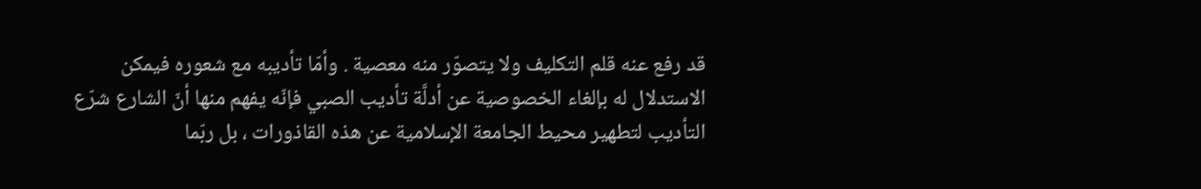قد رفع عنه قلم التكليف ولا يتصوّر منه معصية . وأمّا تأديبه مع شعوره فيمكن الاستدلال له بإلغاء الخصوصية عن أدلَّة تأديب الصبي فإنّه يفهم منها أنّ الشارع شرّع التأديب لتطهير محيط الجامعة الإسلامية عن هذه القاذورات ، بل ربّما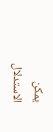يمكن الاستدلال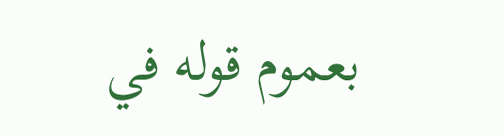بعموم قوله في